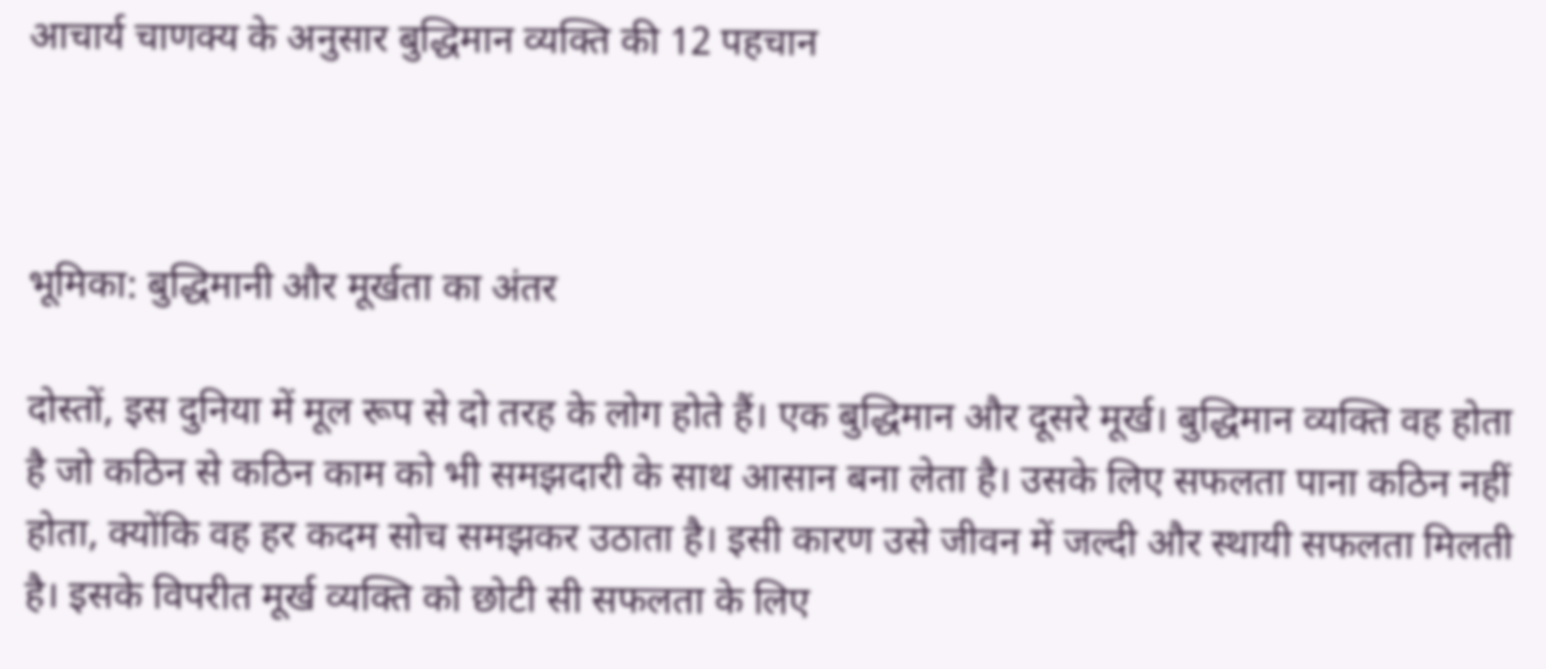आचार्य चाणक्य के अनुसार बुद्धिमान व्यक्ति की 12 पहचान



भूमिका: बुद्धिमानी और मूर्खता का अंतर

दोस्तों, इस दुनिया में मूल रूप से दो तरह के लोग होते हैं। एक बुद्धिमान और दूसरे मूर्ख। बुद्धिमान व्यक्ति वह होता है जो कठिन से कठिन काम को भी समझदारी के साथ आसान बना लेता है। उसके लिए सफलता पाना कठिन नहीं होता, क्योंकि वह हर कदम सोच समझकर उठाता है। इसी कारण उसे जीवन में जल्दी और स्थायी सफलता मिलती है। इसके विपरीत मूर्ख व्यक्ति को छोटी सी सफलता के लिए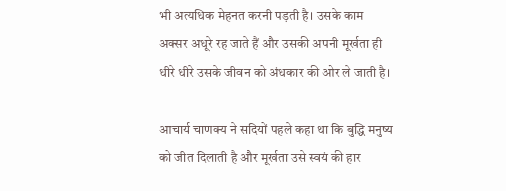भी अत्यधिक मेहनत करनी पड़ती है। उसके काम अक्सर अधूरे रह जाते हैं और उसकी अपनी मूर्खता ही धीरे धीरे उसके जीवन को अंधकार की ओर ले जाती है।

आचार्य चाणक्य ने सदियों पहले कहा था कि बुद्धि मनुष्य को जीत दिलाती है और मूर्खता उसे स्वयं की हार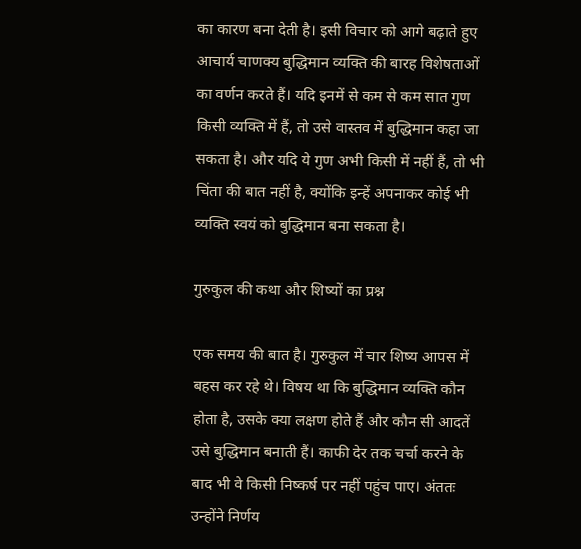का कारण बना देती है। इसी विचार को आगे बढ़ाते हुए आचार्य चाणक्य बुद्धिमान व्यक्ति की बारह विशेषताओं का वर्णन करते हैं। यदि इनमें से कम से कम सात गुण किसी व्यक्ति में हैं, तो उसे वास्तव में बुद्धिमान कहा जा सकता है। और यदि ये गुण अभी किसी में नहीं हैं, तो भी चिंता की बात नहीं है, क्योंकि इन्हें अपनाकर कोई भी व्यक्ति स्वयं को बुद्धिमान बना सकता है।

गुरुकुल की कथा और शिष्यों का प्रश्न

एक समय की बात है। गुरुकुल में चार शिष्य आपस में बहस कर रहे थे। विषय था कि बुद्धिमान व्यक्ति कौन होता है, उसके क्या लक्षण होते हैं और कौन सी आदतें उसे बुद्धिमान बनाती हैं। काफी देर तक चर्चा करने के बाद भी वे किसी निष्कर्ष पर नहीं पहुंच पाए। अंततः उन्होंने निर्णय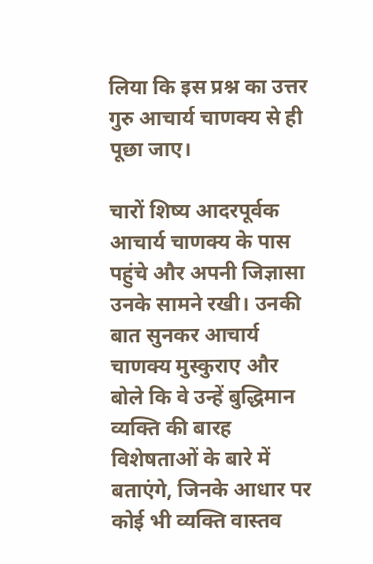लिया कि इस प्रश्न का उत्तर गुरु आचार्य चाणक्य से ही पूछा जाए।

चारों शिष्य आदरपूर्वक आचार्य चाणक्य के पास पहुंचे और अपनी जिज्ञासा उनके सामने रखी। उनकी बात सुनकर आचार्य चाणक्य मुस्कुराए और बोले कि वे उन्हें बुद्धिमान व्यक्ति की बारह विशेषताओं के बारे में बताएंगे, जिनके आधार पर कोई भी व्यक्ति वास्तव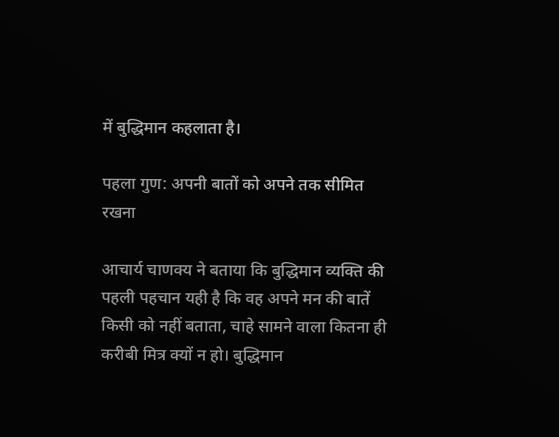में बुद्धिमान कहलाता है।

पहला गुण: अपनी बातों को अपने तक सीमित रखना

आचार्य चाणक्य ने बताया कि बुद्धिमान व्यक्ति की पहली पहचान यही है कि वह अपने मन की बातें किसी को नहीं बताता, चाहे सामने वाला कितना ही करीबी मित्र क्यों न हो। बुद्धिमान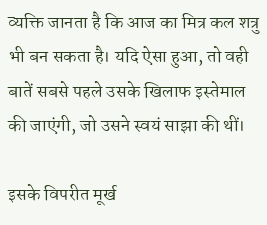व्यक्ति जानता है कि आज का मित्र कल शत्रु भी बन सकता है। यदि ऐसा हुआ, तो वही बातें सबसे पहले उसके खिलाफ इस्तेमाल की जाएंगी, जो उसने स्वयं साझा की थीं।

इसके विपरीत मूर्ख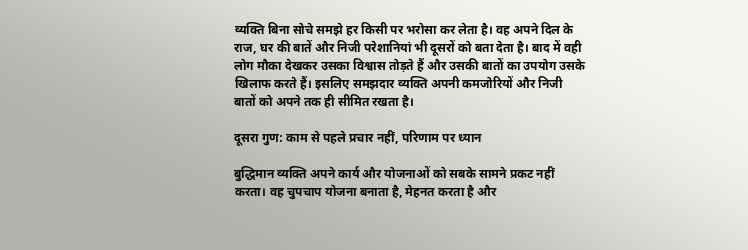व्यक्ति बिना सोचे समझे हर किसी पर भरोसा कर लेता है। वह अपने दिल के राज, घर की बातें और निजी परेशानियां भी दूसरों को बता देता है। बाद में वही लोग मौका देखकर उसका विश्वास तोड़ते हैं और उसकी बातों का उपयोग उसके खिलाफ करते हैं। इसलिए समझदार व्यक्ति अपनी कमजोरियों और निजी बातों को अपने तक ही सीमित रखता है।

दूसरा गुण: काम से पहले प्रचार नहीं, परिणाम पर ध्यान

बुद्धिमान व्यक्ति अपने कार्य और योजनाओं को सबके सामने प्रकट नहीं करता। वह चुपचाप योजना बनाता है, मेहनत करता है और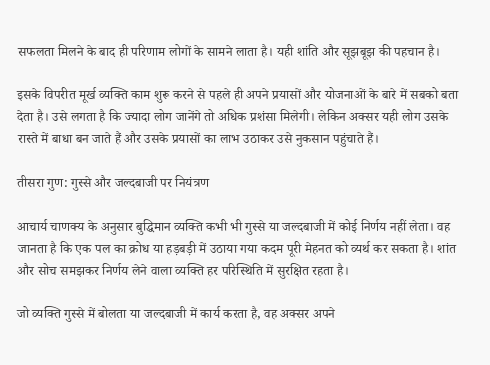सफलता मिलने के बाद ही परिणाम लोगों के सामने लाता है। यही शांति और सूझबूझ की पहचान है।

इसके विपरीत मूर्ख व्यक्ति काम शुरू करने से पहले ही अपने प्रयासों और योजनाओं के बारे में सबको बता देता है। उसे लगता है कि ज्यादा लोग जानेंगे तो अधिक प्रशंसा मिलेगी। लेकिन अक्सर यही लोग उसके रास्ते में बाधा बन जाते हैं और उसके प्रयासों का लाभ उठाकर उसे नुकसान पहुंचाते हैं।

तीसरा गुण: गुस्से और जल्दबाजी पर नियंत्रण

आचार्य चाणक्य के अनुसार बुद्धिमान व्यक्ति कभी भी गुस्से या जल्दबाजी में कोई निर्णय नहीं लेता। वह जानता है कि एक पल का क्रोध या हड़बड़ी में उठाया गया कदम पूरी मेहनत को व्यर्थ कर सकता है। शांत और सोच समझकर निर्णय लेने वाला व्यक्ति हर परिस्थिति में सुरक्षित रहता है।

जो व्यक्ति गुस्से में बोलता या जल्दबाजी में कार्य करता है, वह अक्सर अपने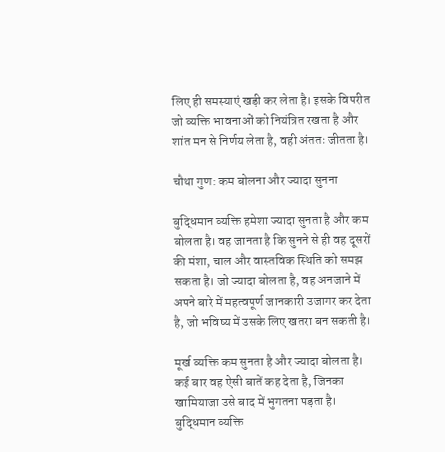लिए ही समस्याएं खड़ी कर लेता है। इसके विपरीत जो व्यक्ति भावनाओं को नियंत्रित रखता है और शांत मन से निर्णय लेता है, वही अंततः जीतता है।

चौथा गुण: कम बोलना और ज्यादा सुनना

बुद्धिमान व्यक्ति हमेशा ज्यादा सुनता है और कम बोलता है। वह जानता है कि सुनने से ही वह दूसरों की मंशा, चाल और वास्तविक स्थिति को समझ सकता है। जो ज्यादा बोलता है, वह अनजाने में अपने बारे में महत्वपूर्ण जानकारी उजागर कर देता है, जो भविष्य में उसके लिए खतरा बन सकती है।

मूर्ख व्यक्ति कम सुनता है और ज्यादा बोलता है। कई बार वह ऐसी बातें कह देता है, जिनका खामियाजा उसे बाद में भुगतना पड़ता है। बुद्धिमान व्यक्ति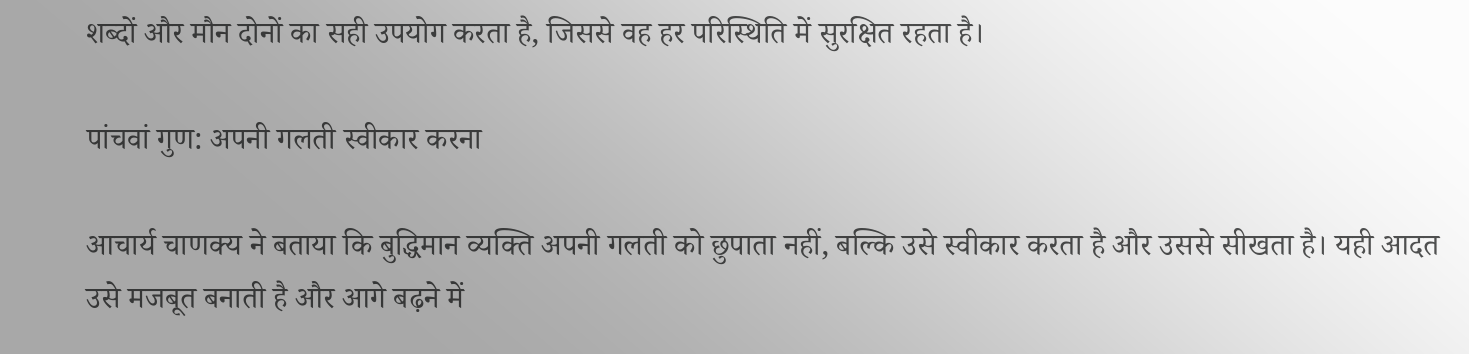शब्दों और मौन दोनों का सही उपयोग करता है, जिससे वह हर परिस्थिति में सुरक्षित रहता है।

पांचवां गुण: अपनी गलती स्वीकार करना

आचार्य चाणक्य ने बताया कि बुद्धिमान व्यक्ति अपनी गलती को छुपाता नहीं, बल्कि उसे स्वीकार करता है और उससे सीखता है। यही आदत उसे मजबूत बनाती है और आगे बढ़ने में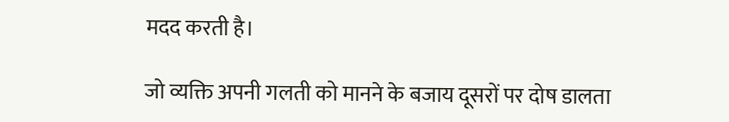मदद करती है।

जो व्यक्ति अपनी गलती को मानने के बजाय दूसरों पर दोष डालता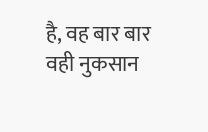है, वह बार बार वही नुकसान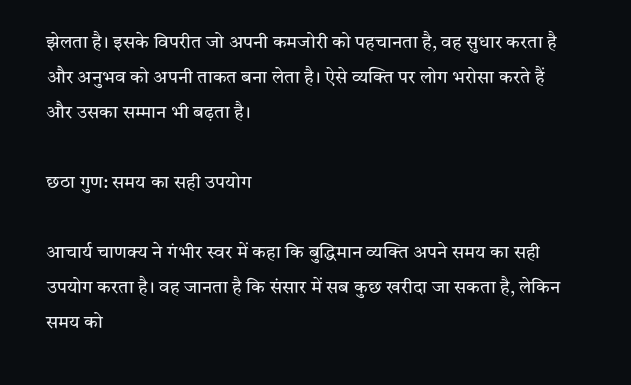झेलता है। इसके विपरीत जो अपनी कमजोरी को पहचानता है, वह सुधार करता है और अनुभव को अपनी ताकत बना लेता है। ऐसे व्यक्ति पर लोग भरोसा करते हैं और उसका सम्मान भी बढ़ता है।

छठा गुण: समय का सही उपयोग

आचार्य चाणक्य ने गंभीर स्वर में कहा कि बुद्धिमान व्यक्ति अपने समय का सही उपयोग करता है। वह जानता है कि संसार में सब कुछ खरीदा जा सकता है, लेकिन समय को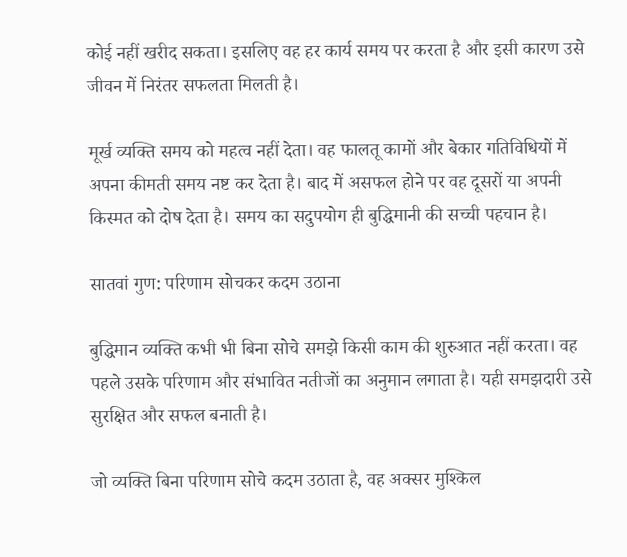कोई नहीं खरीद सकता। इसलिए वह हर कार्य समय पर करता है और इसी कारण उसे जीवन में निरंतर सफलता मिलती है।

मूर्ख व्यक्ति समय को महत्व नहीं देता। वह फालतू कामों और बेकार गतिविधियों में अपना कीमती समय नष्ट कर देता है। बाद में असफल होने पर वह दूसरों या अपनी किस्मत को दोष देता है। समय का सदुपयोग ही बुद्धिमानी की सच्ची पहचान है।

सातवां गुण: परिणाम सोचकर कदम उठाना

बुद्धिमान व्यक्ति कभी भी बिना सोचे समझे किसी काम की शुरुआत नहीं करता। वह पहले उसके परिणाम और संभावित नतीजों का अनुमान लगाता है। यही समझदारी उसे सुरक्षित और सफल बनाती है।

जो व्यक्ति बिना परिणाम सोचे कदम उठाता है, वह अक्सर मुश्किल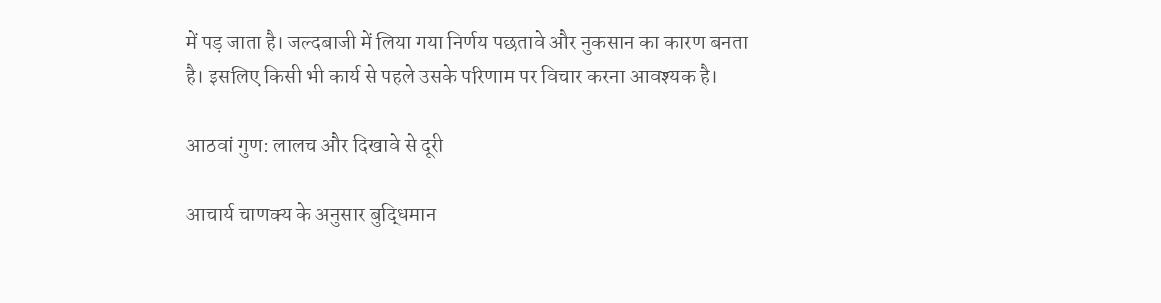में पड़ जाता है। जल्दबाजी में लिया गया निर्णय पछतावे और नुकसान का कारण बनता है। इसलिए किसी भी कार्य से पहले उसके परिणाम पर विचार करना आवश्यक है।

आठवां गुण: लालच और दिखावे से दूरी

आचार्य चाणक्य के अनुसार बुद्धिमान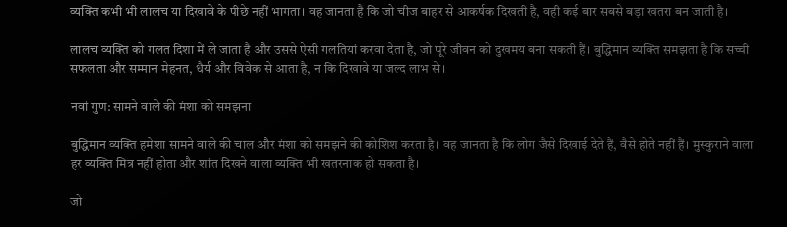व्यक्ति कभी भी लालच या दिखावे के पीछे नहीं भागता। वह जानता है कि जो चीज बाहर से आकर्षक दिखती है, वही कई बार सबसे बड़ा खतरा बन जाती है।

लालच व्यक्ति को गलत दिशा में ले जाता है और उससे ऐसी गलतियां करवा देता है, जो पूरे जीवन को दुखमय बना सकती हैं। बुद्धिमान व्यक्ति समझता है कि सच्ची सफलता और सम्मान मेहनत, धैर्य और विवेक से आता है, न कि दिखावे या जल्द लाभ से।

नवां गुण: सामने वाले की मंशा को समझना

बुद्धिमान व्यक्ति हमेशा सामने वाले की चाल और मंशा को समझने की कोशिश करता है। वह जानता है कि लोग जैसे दिखाई देते हैं, वैसे होते नहीं हैं। मुस्कुराने वाला हर व्यक्ति मित्र नहीं होता और शांत दिखने वाला व्यक्ति भी खतरनाक हो सकता है।

जो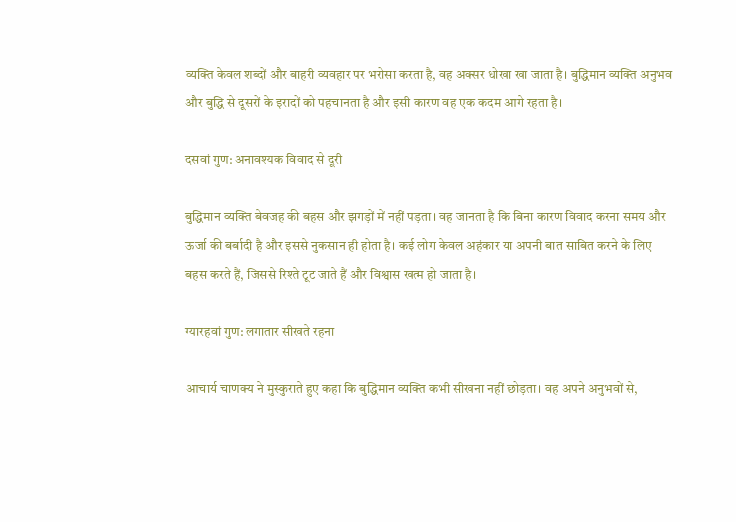व्यक्ति केवल शब्दों और बाहरी व्यवहार पर भरोसा करता है, वह अक्सर धोखा खा जाता है। बुद्धिमान व्यक्ति अनुभव और बुद्धि से दूसरों के इरादों को पहचानता है और इसी कारण वह एक कदम आगे रहता है।

दसवां गुण: अनावश्यक विवाद से दूरी

बुद्धिमान व्यक्ति बेवजह की बहस और झगड़ों में नहीं पड़ता। वह जानता है कि बिना कारण विवाद करना समय और ऊर्जा की बर्बादी है और इससे नुकसान ही होता है। कई लोग केवल अहंकार या अपनी बात साबित करने के लिए बहस करते हैं, जिससे रिश्ते टूट जाते हैं और विश्वास खत्म हो जाता है।

ग्यारहवां गुण: लगातार सीखते रहना

आचार्य चाणक्य ने मुस्कुराते हुए कहा कि बुद्धिमान व्यक्ति कभी सीखना नहीं छोड़ता। वह अपने अनुभवों से,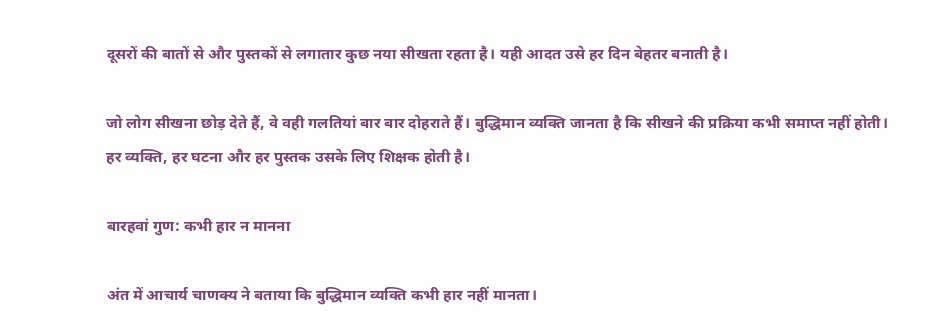दूसरों की बातों से और पुस्तकों से लगातार कुछ नया सीखता रहता है। यही आदत उसे हर दिन बेहतर बनाती है।

जो लोग सीखना छोड़ देते हैं, वे वही गलतियां बार बार दोहराते हैं। बुद्धिमान व्यक्ति जानता है कि सीखने की प्रक्रिया कभी समाप्त नहीं होती। हर व्यक्ति, हर घटना और हर पुस्तक उसके लिए शिक्षक होती है।

बारहवां गुण: कभी हार न मानना

अंत में आचार्य चाणक्य ने बताया कि बुद्धिमान व्यक्ति कभी हार नहीं मानता।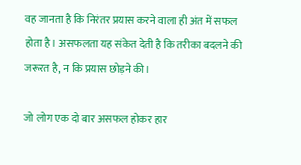वह जानता है कि निरंतर प्रयास करने वाला ही अंत में सफल होता है। असफलता यह संकेत देती है कि तरीका बदलने की जरूरत है, न कि प्रयास छोड़ने की।

जो लोग एक दो बार असफल होकर हार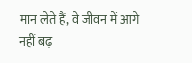मान लेते हैं, वे जीवन में आगे नहीं बढ़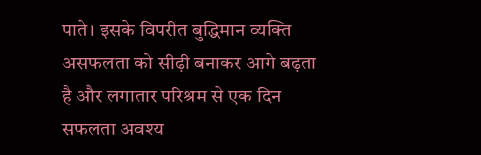पाते। इसके विपरीत बुद्धिमान व्यक्ति असफलता को सीढ़ी बनाकर आगे बढ़ता है और लगातार परिश्रम से एक दिन सफलता अवश्य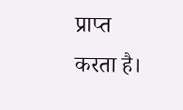प्राप्त करता है।